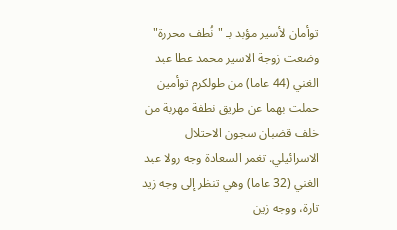توأمان لأسير مؤبد بـ "نُطف محررة"
وضعت زوجة الاسير محمد عطا عبد الغني (44 عاما) من طولكرم توأمين حملت بهما عن طريق نطفة مهربة من خلف قضبان سجون الاحتلال الاسرائيلي. تغمر السعادة وجه رولا عبد الغني (32 عاما) وهي تنظر إلى وجه زيد تارة، ووجه زين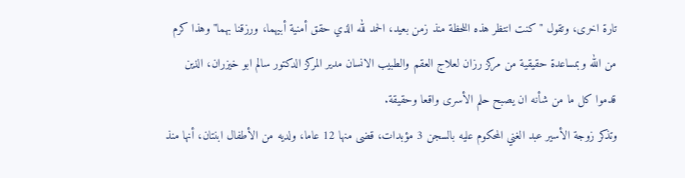تارة اخرى، وتقول "كنت انتظر هذه اللحظة منذ زمن بعيد، الحمد لله الذي حقق أمنية أبيهما، ورزقنا بهما" وهذا كرم من الله وبمساعدة حقيقية من مركز رزان لعلاج العقم والطبيب الانسان مدير المركز الدكتور سالم ابو خيزران، الذين قدموا كل ما من شأنه ان يصبح حلم الأسرى واقعا وحقيقة.
وتذكر زوجة الأسير عبد الغني المحكوم عليه بالسجن 3 مؤبدات، قضى منها 12 عاما، ولديه من الأطفال ابنتان، أنها منذ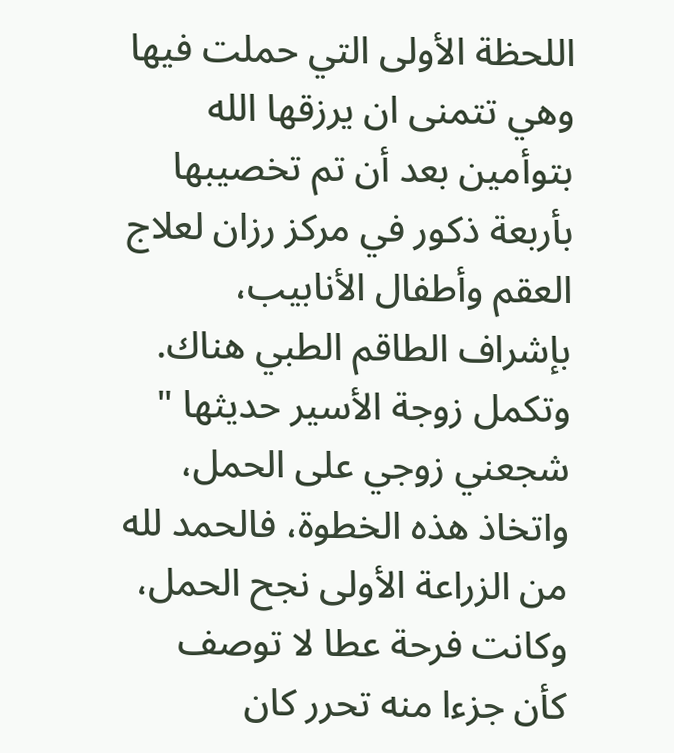اللحظة الأولى التي حملت فيها وهي تتمنى ان يرزقها الله بتوأمين بعد أن تم تخصيبها بأربعة ذكور في مركز رزان لعلاج العقم وأطفال الأنابيب، بإشراف الطاقم الطبي هناك.
وتكمل زوجة الأسير حديثها " شجعني زوجي على الحمل، واتخاذ هذه الخطوة، فالحمد لله من الزراعة الأولى نجح الحمل، وكانت فرحة عطا لا توصف كأن جزءا منه تحرر كان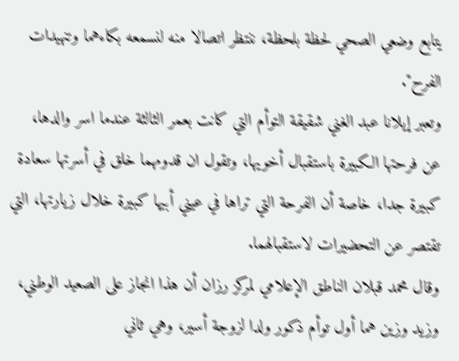يتابع وضعي الصحي لحظة بلحظة، ننتظر اتصالا منه لنسمعه بكاءهما وتنهيدات الفرح".
وتعبر إيلانا عبد الغني شقيقة التوأم التي كانت بعمر الثالثة عندما اسر والدها، عن فرحتها الكبيرة باستقبال أخويها، وتقول ان قدومهما خلق في أسرتها سعادة كبيرة جدا، خاصة أن الفرحة التي تراها في عيني أبيها كبيرة خلال زيارتها، التي تقتصر عن التحضيرات لاستقبالهما.
وقال محمد قبلان الناطق الإعلامي لمركز رزان أن هذا انجاز على الصعيد الوطني، وزيد وزين هما أول توأم ذكور ولدا لزوجة أسير، وهي ثاني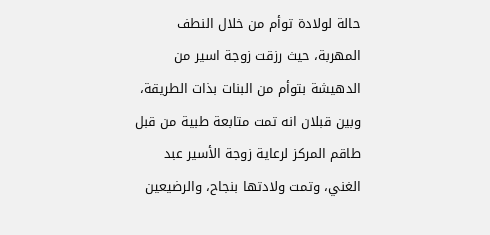حالة لولادة توأم من خلال النطف المهربة، حيث رزقت زوجة اسير من الدهيشة بتوأم من البنات بذات الطريقة، وبين قبلان انه تمت متابعة طبية من قبل طاقم المركز لرعاية زوجة الأسير عبد الغني، وتمت ولادتها بنجاح، والرضيعين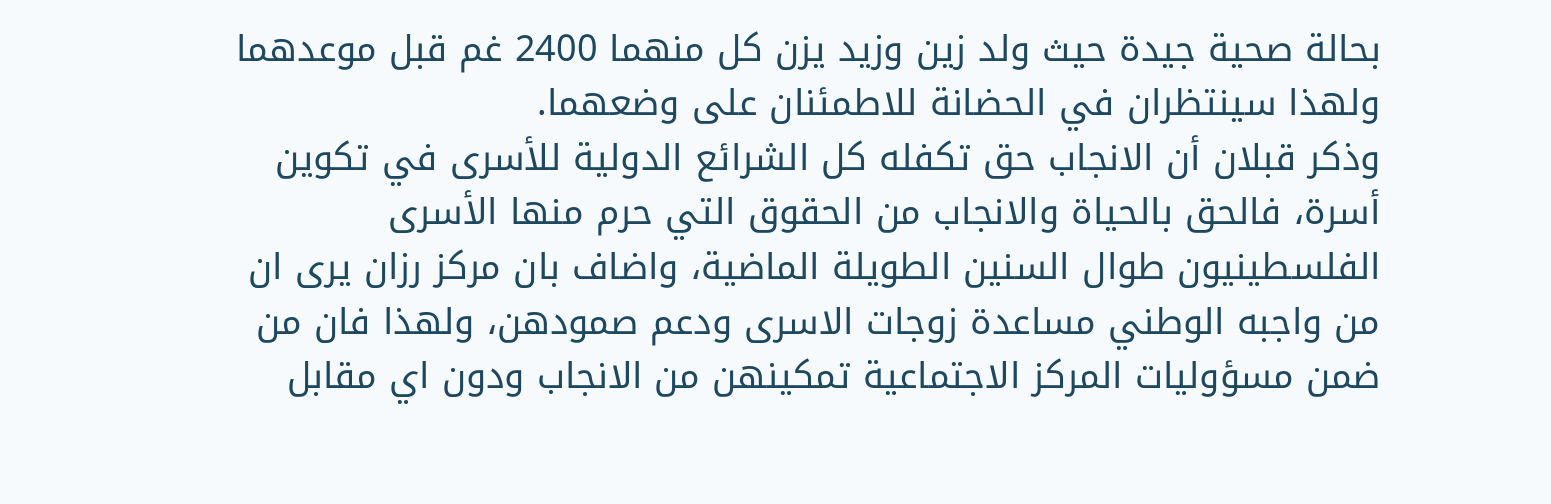بحالة صحية جيدة حيث ولد زين وزيد يزن كل منهما 2400 غم قبل موعدهما ولهذا سينتظران في الحضانة للاطمئنان على وضعهما.
وذكر قبلان أن الانجاب حق تكفله كل الشرائع الدولية للأسرى في تكوين أسرة، فالحق بالحياة والانجاب من الحقوق التي حرم منها الأسرى الفلسطينيون طوال السنين الطويلة الماضية، واضاف بان مركز رزان يرى ان من واجبه الوطني مساعدة زوجات الاسرى ودعم صمودهن، ولهذا فان من ضمن مسؤوليات المركز الاجتماعية تمكينهن من الانجاب ودون اي مقابل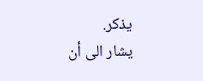يذكر.
يشار الى أن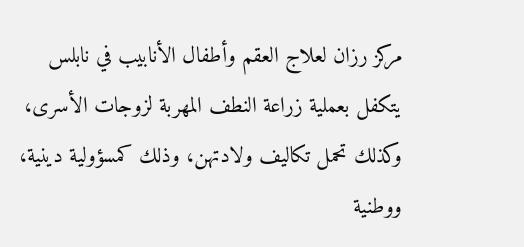مركز رزان لعلاج العقم وأطفال الأنابيب في نابلس يتكفل بعملية زراعة النطف المهربة لزوجات الأسرى، وكذلك تحمل تكاليف ولادتهن، وذلك كمسؤولية دينية، ووطنية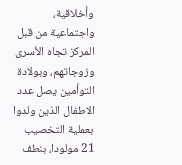وأخلاقية، واجتماعية من قبل المركز تجاه الأسرى وزوجاتهم، وبولادة التوأمين يصل عدد الاطفال الذين ولدوا بعملية التخصيب 21 مولودا، بنطف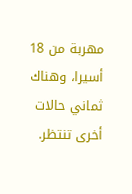مهربة من 18 أسيرا، وهناك ثماني حالات أخرى تنتظر.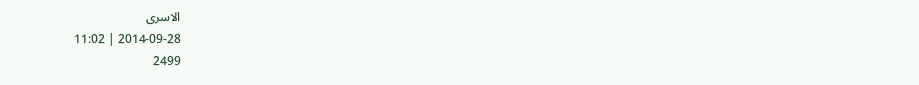الاسرى
2014-09-28 | 11:02
2499